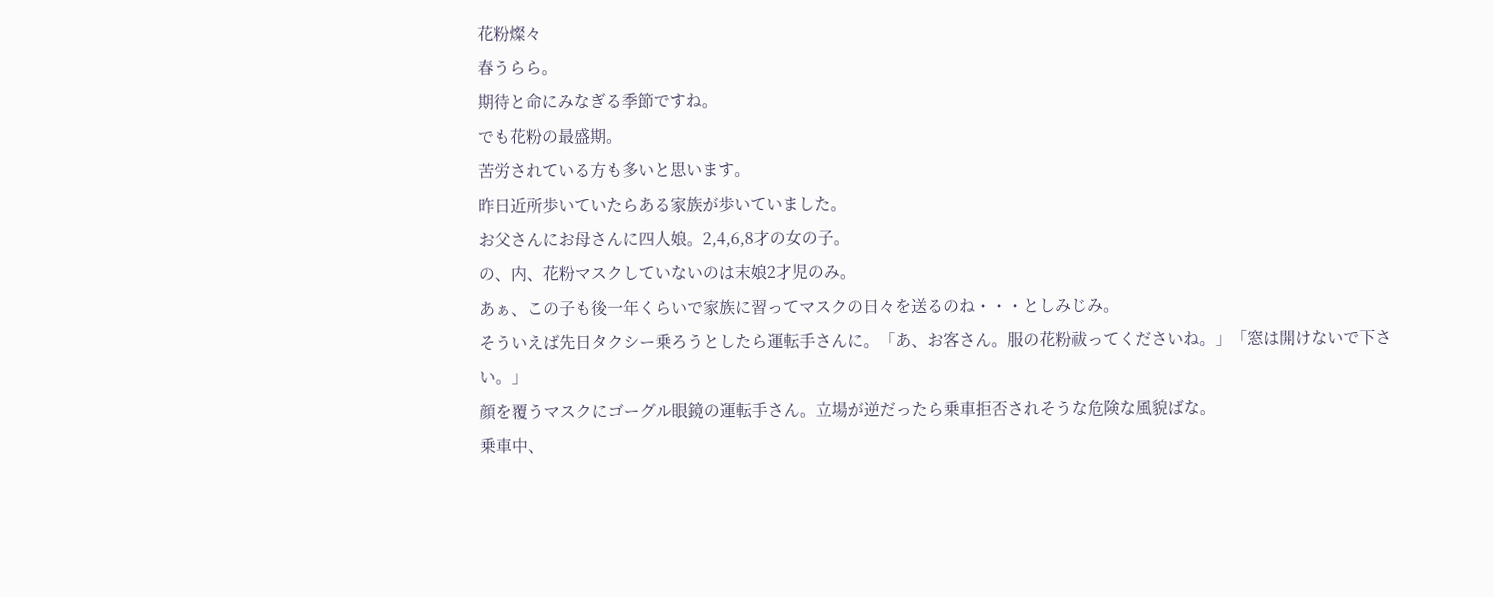花粉燦々
春うらら。
期待と命にみなぎる季節ですね。
でも花粉の最盛期。
苦労されている方も多いと思います。
昨日近所歩いていたらある家族が歩いていました。
お父さんにお母さんに四人娘。2,4,6,8才の女の子。
の、内、花粉マスクしていないのは末娘2才児のみ。
あぁ、この子も後一年くらいで家族に習ってマスクの日々を送るのね・・・としみじみ。
そういえば先日タクシー乗ろうとしたら運転手さんに。「あ、お客さん。服の花粉祓ってくださいね。」「窓は開けないで下さい。」
顔を覆うマスクにゴーグル眼鏡の運転手さん。立場が逆だったら乗車拒否されそうな危険な風貌ばな。
乗車中、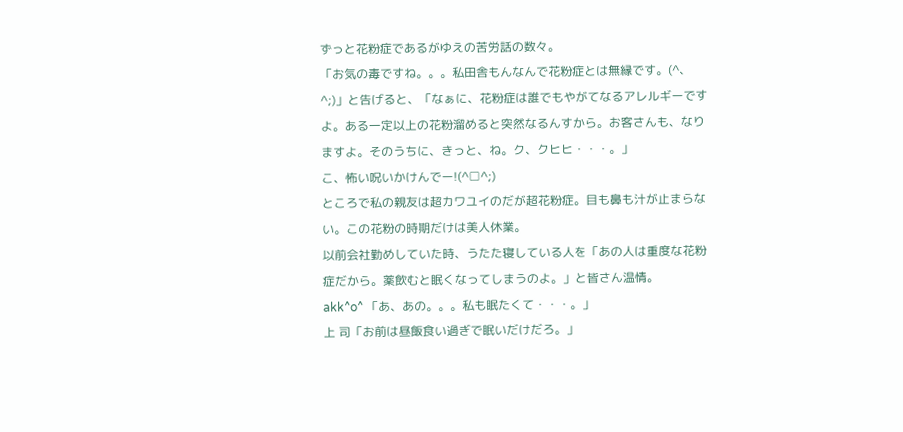ずっと花粉症であるがゆえの苦労話の数々。
「お気の毒ですね。。。私田舎もんなんで花粉症とは無縁です。(^、^;)」と告げると、「なぁに、花粉症は誰でもやがてなるアレルギーですよ。ある一定以上の花粉溜めると突然なるんすから。お客さんも、なりますよ。そのうちに、きっと、ね。ク、クヒヒ・・・。」
こ、怖い呪いかけんでー!(^□^;)
ところで私の親友は超カワユイのだが超花粉症。目も鼻も汁が止まらない。この花粉の時期だけは美人休業。
以前会社勤めしていた時、うたた寝している人を「あの人は重度な花粉症だから。薬飲むと眠くなってしまうのよ。」と皆さん温情。
akk^o^ 「あ、あの。。。私も眠たくて・・・。」
上 司「お前は昼飯食い過ぎで眠いだけだろ。」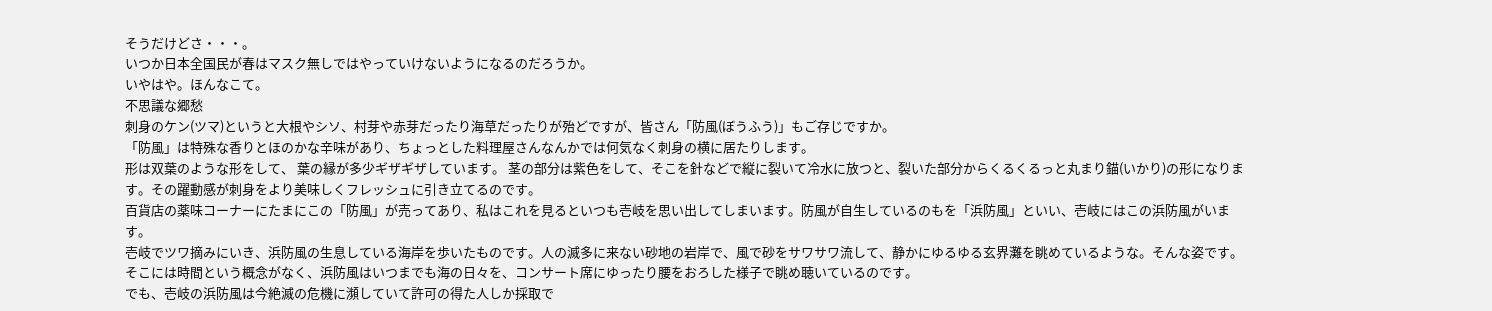そうだけどさ・・・。
いつか日本全国民が春はマスク無しではやっていけないようになるのだろうか。
いやはや。ほんなこて。
不思議な郷愁
刺身のケン(ツマ)というと大根やシソ、村芽や赤芽だったり海草だったりが殆どですが、皆さん「防風(ぼうふう)」もご存じですか。
「防風」は特殊な香りとほのかな辛味があり、ちょっとした料理屋さんなんかでは何気なく刺身の横に居たりします。
形は双葉のような形をして、 葉の縁が多少ギザギザしています。 茎の部分は紫色をして、そこを針などで縦に裂いて冷水に放つと、裂いた部分からくるくるっと丸まり錨(いかり)の形になります。その躍動感が刺身をより美味しくフレッシュに引き立てるのです。
百貨店の薬味コーナーにたまにこの「防風」が売ってあり、私はこれを見るといつも壱岐を思い出してしまいます。防風が自生しているのもを「浜防風」といい、壱岐にはこの浜防風がいます。
壱岐でツワ摘みにいき、浜防風の生息している海岸を歩いたものです。人の滅多に来ない砂地の岩岸で、風で砂をサワサワ流して、静かにゆるゆる玄界灘を眺めているような。そんな姿です。
そこには時間という概念がなく、浜防風はいつまでも海の日々を、コンサート席にゆったり腰をおろした様子で眺め聴いているのです。
でも、壱岐の浜防風は今絶滅の危機に瀕していて許可の得た人しか採取で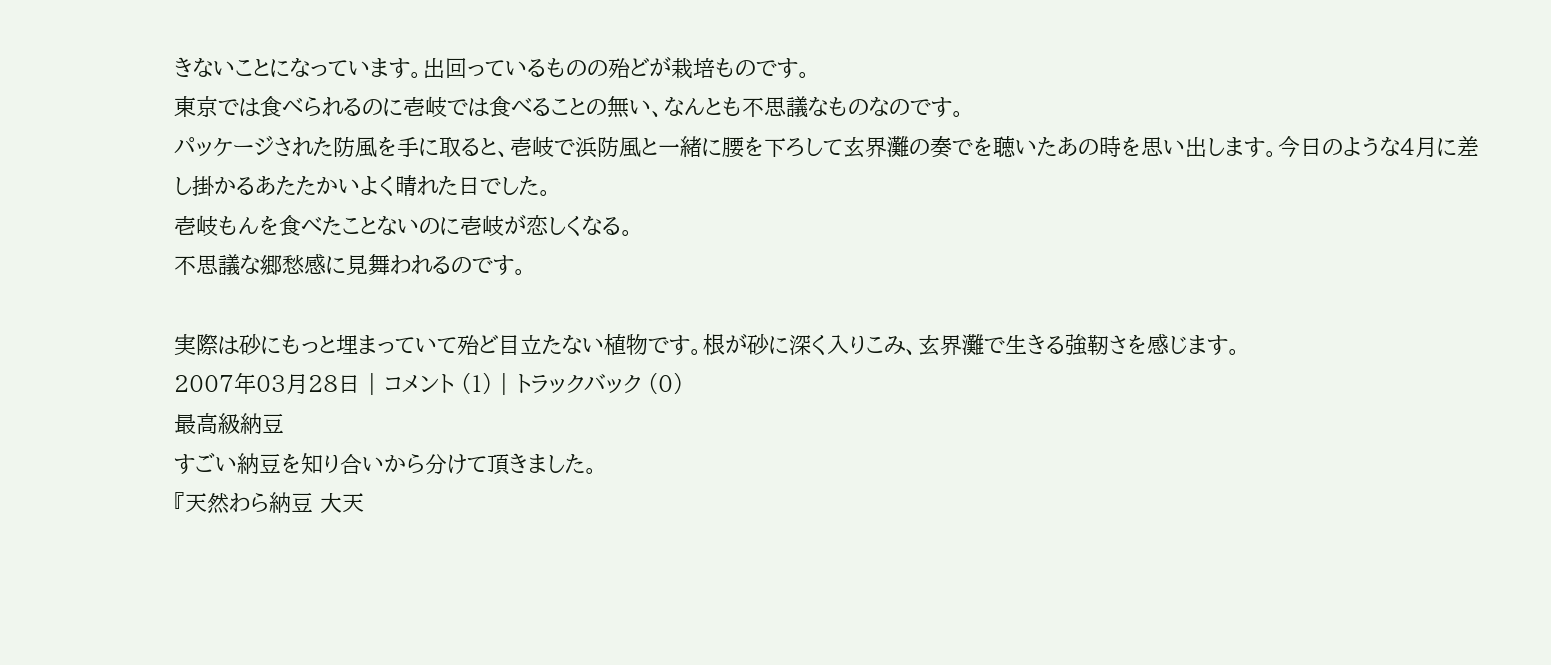きないことになっています。出回っているものの殆どが栽培ものです。
東京では食べられるのに壱岐では食べることの無い、なんとも不思議なものなのです。
パッケージされた防風を手に取ると、壱岐で浜防風と一緒に腰を下ろして玄界灘の奏でを聴いたあの時を思い出します。今日のような4月に差し掛かるあたたかいよく晴れた日でした。
壱岐もんを食べたことないのに壱岐が恋しくなる。
不思議な郷愁感に見舞われるのです。

実際は砂にもっと埋まっていて殆ど目立たない植物です。根が砂に深く入りこみ、玄界灘で生きる強靭さを感じます。
2007年03月28日 | コメント (1) | トラックバック (0)
最高級納豆
すごい納豆を知り合いから分けて頂きました。
『天然わら納豆 大天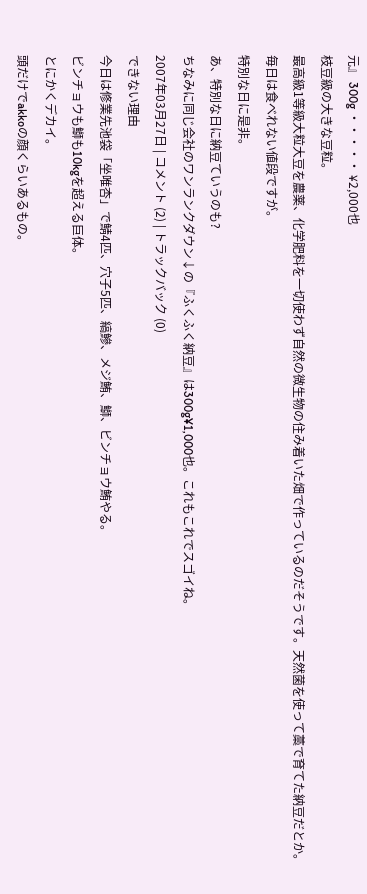元』 300g ・・・・・ ¥2,000也
枝豆級の大きな豆粒。
最高級1等級大粒大豆を農薬、化学肥料を一切使わず自然の微生物の住み着いた畑で作っているのだそうです。天然菌を使って藁で育てた納豆だとか。
毎日は食べれない値段ですが。
特別な日に是非。
あ、特別な日に納豆ていうのも?
ちなみに同じ会社のワンランクダウン↓の『ふくふく納豆』は300g¥1,000也。これもこれでスゴイね。
2007年03月27日 | コメント (2) | トラックバック (0)
できない理由
今日は修業先池袋「坐唯杏」で鯖4匹、穴子5匹、縞鰺、メジ鮪、鰤、ビンチョウ鮪やる。
ビンチョウも鰤も10kgを超える巨体。
とにかくデカイ。
頭だけでakkoの顔くらいあるもの。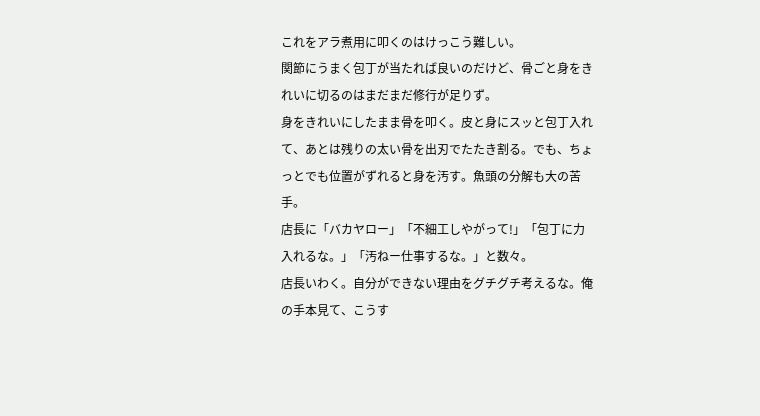これをアラ煮用に叩くのはけっこう難しい。
関節にうまく包丁が当たれば良いのだけど、骨ごと身をきれいに切るのはまだまだ修行が足りず。
身をきれいにしたまま骨を叩く。皮と身にスッと包丁入れて、あとは残りの太い骨を出刃でたたき割る。でも、ちょっとでも位置がずれると身を汚す。魚頭の分解も大の苦手。
店長に「バカヤロー」「不細工しやがって!」「包丁に力入れるな。」「汚ねー仕事するな。」と数々。
店長いわく。自分ができない理由をグチグチ考えるな。俺の手本見て、こうす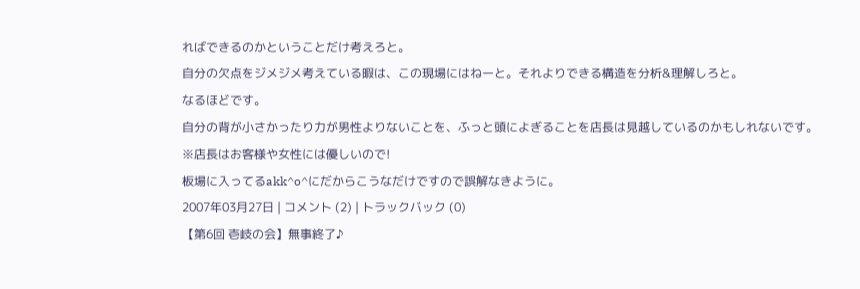ればできるのかということだけ考えろと。
自分の欠点をジメジメ考えている暇は、この現場にはねーと。それよりできる構造を分析&理解しろと。
なるほどです。
自分の背が小さかったり力が男性よりないことを、ふっと頭によぎることを店長は見越しているのかもしれないです。
※店長はお客様や女性には優しいので!
板場に入ってるakk^o^にだからこうなだけですので誤解なきように。
2007年03月27日 | コメント (2) | トラックバック (0)
【第6回 壱岐の会】無事終了♪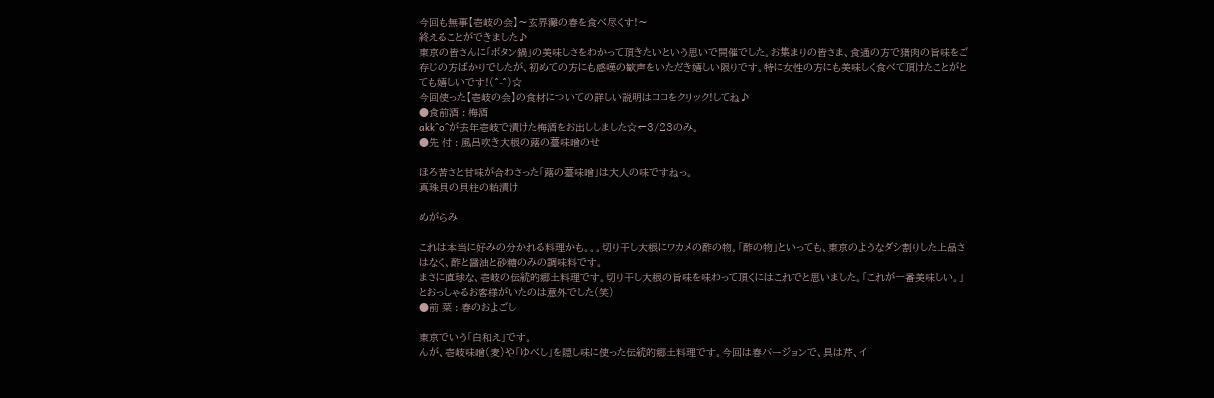今回も無事【壱岐の会】〜玄界灘の春を食べ尽くす!〜
終えることができました♪
東京の皆さんに「ボタン鍋」の美味しさをわかって頂きたいという思いで開催でした。お集まりの皆さま、食通の方で猪肉の旨味をご存じの方ばかりでしたが、初めての方にも感嘆の歓声をいただき嬉しい限りです。特に女性の方にも美味しく食べて頂けたことがとても嬉しいです!(^-^)☆
今回使った【壱岐の会】の食材についての詳しい説明はココをクリック!してね♪
●食前酒 : 梅酒
akk^o^が去年壱岐で漬けた梅酒をお出ししました☆←3/23のみ。
●先 付 : 風呂吹き大根の蕗の薹味噌のせ

ほろ苦さと甘味が合わさった「蕗の薹味噌」は大人の味ですねっ。
真珠貝の貝柱の粕漬け

めがらみ

これは本当に好みの分かれる料理かも。。。切り干し大根にワカメの酢の物。「酢の物」といっても、東京のようなダシ割りした上品さはなく、酢と醤油と砂糖のみの調味料です。
まさに直球な、壱岐の伝統的郷土料理です。切り干し大根の旨味を味わって頂くにはこれでと思いました。「これが一番美味しい。」とおっしゃるお客様がいたのは意外でした(笑)
●前 菜 : 春のおよごし

東京でいう「白和え」です。
んが、壱岐味噌(麦)や「ゆべし」を隠し味に使った伝統的郷土料理です。今回は春バージョンで、具は芹、イ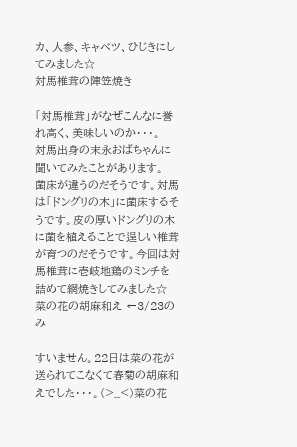カ、人参、キャベツ、ひじきにしてみました☆
対馬椎茸の陣笠焼き

「対馬椎茸」がなぜこんなに誉れ高く、美味しいのか・・・。
対馬出身の末永おばちゃんに聞いてみたことがあります。
菌床が違うのだそうです。対馬は「ドングリの木」に菌床するそうです。皮の厚いドングリの木に菌を植えることで逞しい椎茸が育つのだそうです。今回は対馬椎茸に壱岐地鶏のミンチを詰めて網焼きしてみました☆
菜の花の胡麻和え ←3/23のみ

すいません。22日は菜の花が送られてこなくて春菊の胡麻和えでした・・・。(>_<)菜の花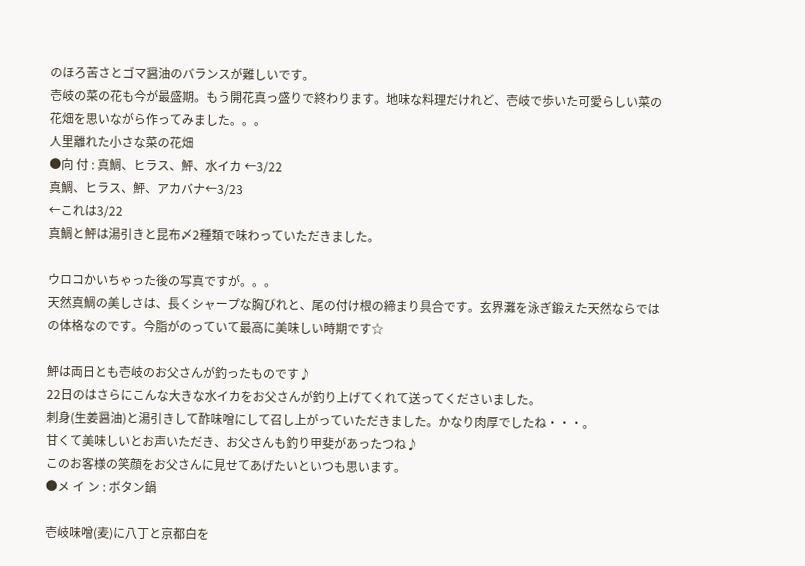のほろ苦さとゴマ醤油のバランスが難しいです。
壱岐の菜の花も今が最盛期。もう開花真っ盛りで終わります。地味な料理だけれど、壱岐で歩いた可愛らしい菜の花畑を思いながら作ってみました。。。
人里離れた小さな菜の花畑
●向 付 : 真鯛、ヒラス、鮃、水イカ ←3/22
真鯛、ヒラス、鮃、アカバナ←3/23
←これは3/22
真鯛と鮃は湯引きと昆布〆2種類で味わっていただきました。

ウロコかいちゃった後の写真ですが。。。
天然真鯛の美しさは、長くシャープな胸びれと、尾の付け根の締まり具合です。玄界灘を泳ぎ鍛えた天然ならではの体格なのです。今脂がのっていて最高に美味しい時期です☆

鮃は両日とも壱岐のお父さんが釣ったものです♪
22日のはさらにこんな大きな水イカをお父さんが釣り上げてくれて送ってくださいました。
刺身(生姜醤油)と湯引きして酢味噌にして召し上がっていただきました。かなり肉厚でしたね・・・。
甘くて美味しいとお声いただき、お父さんも釣り甲斐があったつね♪
このお客様の笑顔をお父さんに見せてあげたいといつも思います。
●メ イ ン : ボタン鍋

壱岐味噌(麦)に八丁と京都白を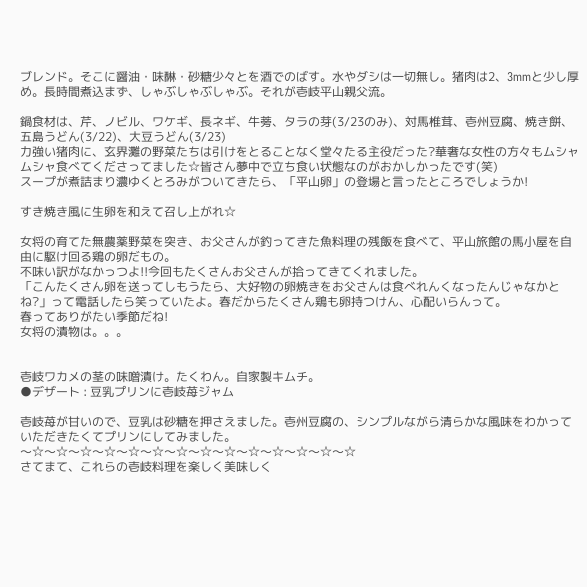ブレンド。そこに醤油・味醂・砂糖少々とを酒でのばす。水やダシは一切無し。猪肉は2、3mmと少し厚め。長時間煮込まず、しゃぶしゃぶしゃぶ。それが壱岐平山親父流。

鍋食材は、芹、ノビル、ワケギ、長ネギ、牛蒡、タラの芽(3/23のみ)、対馬椎茸、壱州豆腐、焼き餅、五島うどん(3/22)、大豆うどん(3/23)
力強い猪肉に、玄界灘の野菜たちは引けをとることなく堂々たる主役だった?華奢な女性の方々もムシャムシャ食べてくださってました☆皆さん夢中で立ち食い状態なのがおかしかったです(笑)
スープが煮詰まり濃ゆくとろみがついてきたら、「平山卵」の登場と言ったところでしょうか!

すき焼き風に生卵を和えて召し上がれ☆

女将の育てた無農薬野菜を突き、お父さんが釣ってきた魚料理の残飯を食べて、平山旅館の馬小屋を自由に駆け回る鶏の卵だもの。
不味い訳がなかっつよ!!今回もたくさんお父さんが拾ってきてくれました。
「こんたくさん卵を送ってしもうたら、大好物の卵焼きをお父さんは食べれんくなったんじゃなかとね?」って電話したら笑っていたよ。春だからたくさん鶏も卵持つけん、心配いらんって。
春ってありがたい季節だね!
女将の漬物は。。。


壱岐ワカメの茎の味噌漬け。たくわん。自家製キムチ。
●デザート : 豆乳プリンに壱岐苺ジャム

壱岐苺が甘いので、豆乳は砂糖を押さえました。壱州豆腐の、シンプルながら清らかな風味をわかっていただきたくてプリンにしてみました。
〜☆〜☆〜☆〜☆〜☆〜☆〜☆〜☆〜☆〜☆〜☆〜☆〜☆〜☆
さてまて、これらの壱岐料理を楽しく美味しく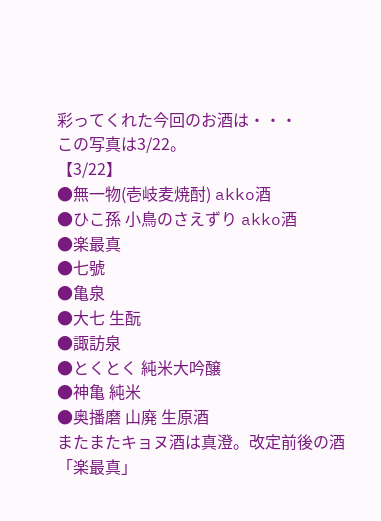彩ってくれた今回のお酒は・・・
この写真は3/22。
【3/22】
●無一物(壱岐麦焼酎) akko酒
●ひこ孫 小鳥のさえずり akko酒
●楽最真
●七號
●亀泉
●大七 生酛
●諏訪泉
●とくとく 純米大吟醸
●神亀 純米
●奥播磨 山廃 生原酒
またまたキョヌ酒は真澄。改定前後の酒「楽最真」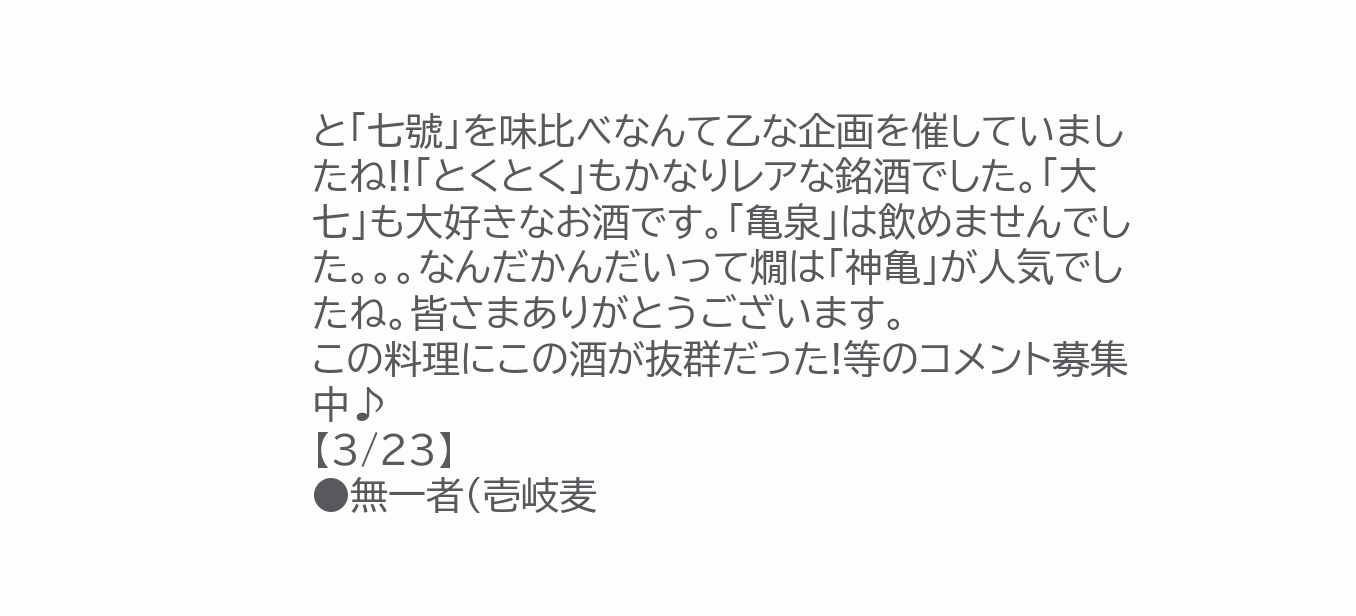と「七號」を味比べなんて乙な企画を催していましたね!!「とくとく」もかなりレアな銘酒でした。「大七」も大好きなお酒です。「亀泉」は飲めませんでした。。。なんだかんだいって燗は「神亀」が人気でしたね。皆さまありがとうございます。
この料理にこの酒が抜群だった!等のコメント募集中♪
【3/23】
●無一者(壱岐麦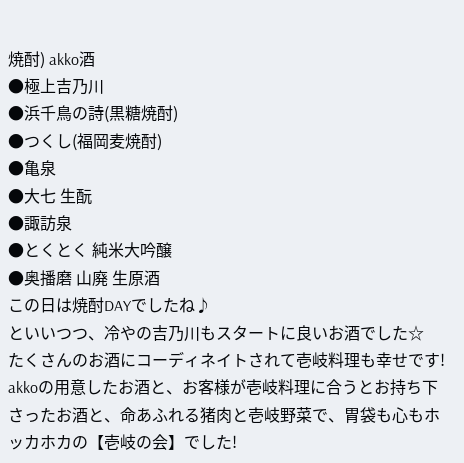焼酎) akko酒
●極上吉乃川
●浜千鳥の詩(黒糖焼酎)
●つくし(福岡麦焼酎)
●亀泉
●大七 生酛
●諏訪泉
●とくとく 純米大吟醸
●奥播磨 山廃 生原酒
この日は焼酎DAYでしたね♪
といいつつ、冷やの吉乃川もスタートに良いお酒でした☆
たくさんのお酒にコーディネイトされて壱岐料理も幸せです!
akkoの用意したお酒と、お客様が壱岐料理に合うとお持ち下さったお酒と、命あふれる猪肉と壱岐野菜で、胃袋も心もホッカホカの【壱岐の会】でした!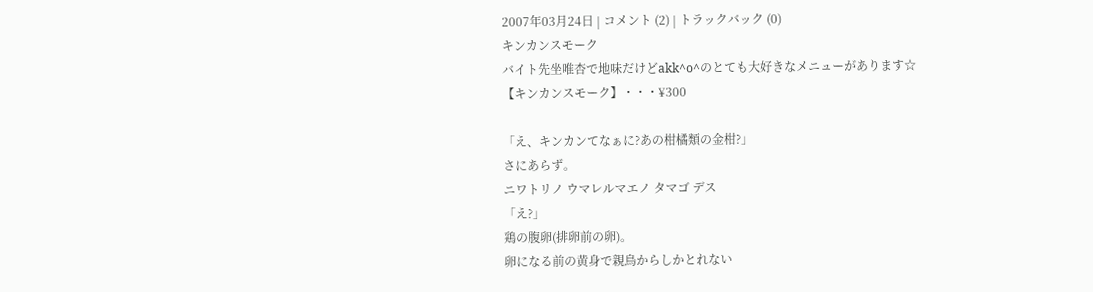2007年03月24日 | コメント (2) | トラックバック (0)
キンカンスモーク
バイト先坐唯杏で地味だけどakk^o^のとても大好きなメニューがあります☆
【キンカンスモーク】・・・¥300

「え、キンカンてなぁに?あの柑橘類の金柑?」
さにあらず。
ニワトリノ ウマレルマエノ タマゴ デス
「え?」
鶏の腹卵(排卵前の卵)。
卵になる前の黄身で親鳥からしかとれない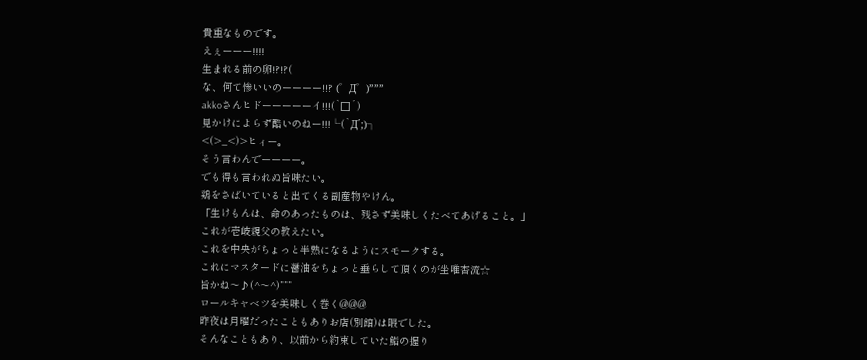貴重なものです。
えぇーーー!!!!
生まれる前の卵!?!?(
な、何て惨いいのーーーー!!? (゜Д゜)”””
akkoさんヒドーーーーーイ!!!(`□´)
見かけによらず酷いのねー!!!└(`Д´;)┐
<(>_<)>ヒィー。
そう言わんでーーーー。
でも得も言われぬ旨味たい。
鶏をさばいていると出てくる副産物やけん。
「生けもんは、命のあったものは、残さず美味しくたべてあげること。」
これが壱岐親父の教えたい。
これを中央がちょっと半熟になるようにスモークする。
これにマスタードに醤油をちょっと垂らして頂くのが坐唯杏流☆
旨かね〜♪(^〜^)”””
ロールキャベツを美味しく巻く@@@
昨夜は月曜だったこともありお店(別館)は暇でした。
そんなこともあり、以前から約束していた鮨の握り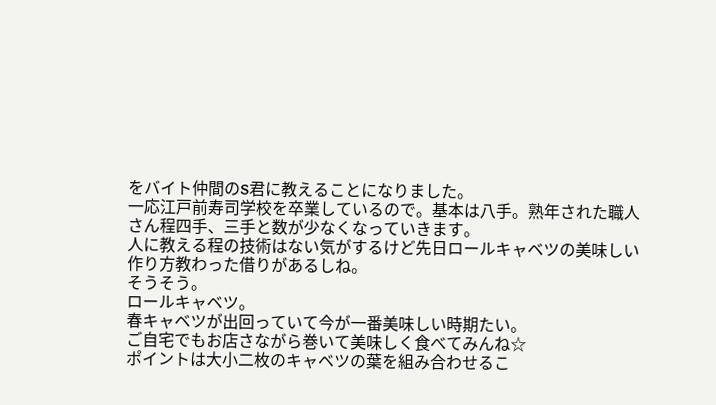をバイト仲間のS君に教えることになりました。
一応江戸前寿司学校を卒業しているので。基本は八手。熟年された職人さん程四手、三手と数が少なくなっていきます。
人に教える程の技術はない気がするけど先日ロールキャベツの美味しい作り方教わった借りがあるしね。
そうそう。
ロールキャベツ。
春キャベツが出回っていて今が一番美味しい時期たい。
ご自宅でもお店さながら巻いて美味しく食べてみんね☆
ポイントは大小二枚のキャベツの葉を組み合わせるこ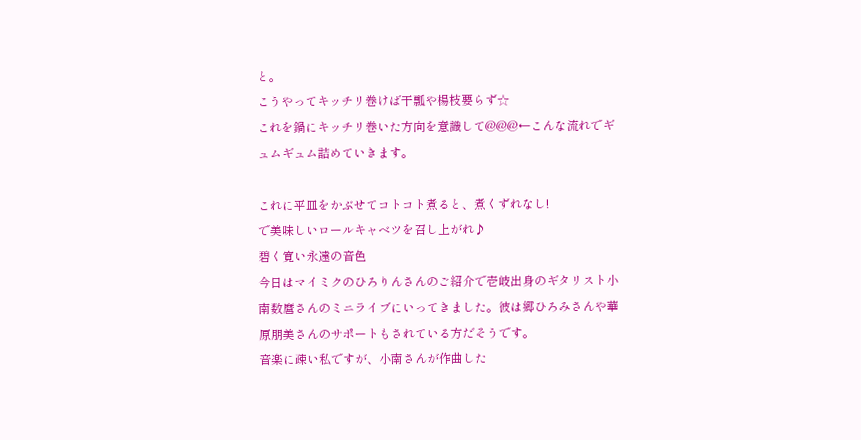と。
こうやってキッチリ巻けば干瓢や楊枝要らず☆
これを鍋にキッチリ巻いた方向を意識して@@@←こんな流れでギュムギュム詰めていきます。

これに平皿をかぶせてコトコト煮ると、煮くずれなし!
で美味しいロールキャベツを召し上がれ♪
碧く寛い永遠の音色
今日はマイミクのひろりんさんのご紹介で壱岐出身のギタリスト小南数麿さんのミニライブにいってきました。彼は郷ひろみさんや華原朋美さんのサポートもされている方だそうです。
音楽に疎い私ですが、小南さんが作曲した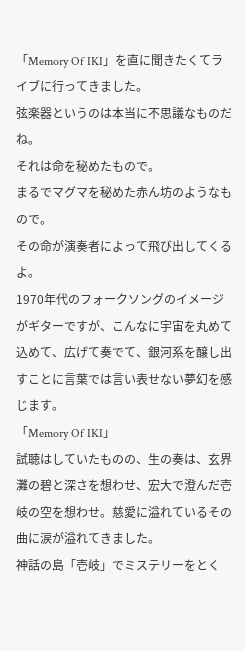「Memory Of IKI」を直に聞きたくてライブに行ってきました。
弦楽器というのは本当に不思議なものだね。
それは命を秘めたもので。
まるでマグマを秘めた赤ん坊のようなもので。
その命が演奏者によって飛び出してくるよ。
1970年代のフォークソングのイメージがギターですが、こんなに宇宙を丸めて込めて、広げて奏でて、銀河系を醸し出すことに言葉では言い表せない夢幻を感じます。
「Memory Of IKI」
試聴はしていたものの、生の奏は、玄界灘の碧と深さを想わせ、宏大で澄んだ壱岐の空を想わせ。慈愛に溢れているその曲に涙が溢れてきました。
神話の島「壱岐」でミステリーをとく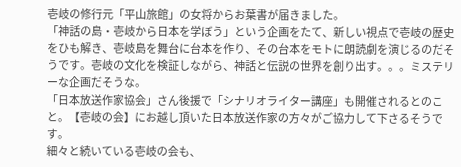壱岐の修行元「平山旅館」の女将からお葉書が届きました。
「神話の島・壱岐から日本を学ぼう」という企画をたて、新しい視点で壱岐の歴史をひも解き、壱岐島を舞台に台本を作り、その台本をモトに朗読劇を演じるのだそうです。壱岐の文化を検証しながら、神話と伝説の世界を創り出す。。。ミステリーな企画だそうな。
「日本放送作家協会」さん後援で「シナリオライター講座」も開催されるとのこと。【壱岐の会】にお越し頂いた日本放送作家の方々がご協力して下さるそうです。
細々と続いている壱岐の会も、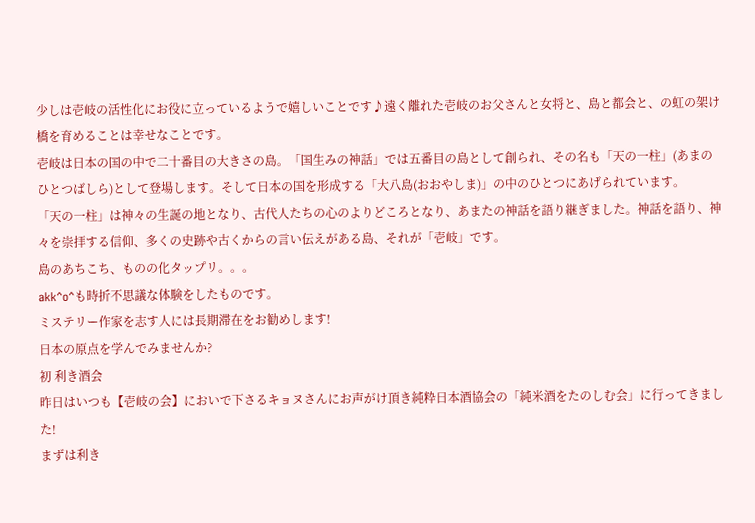少しは壱岐の活性化にお役に立っているようで嬉しいことです♪遠く離れた壱岐のお父さんと女将と、島と都会と、の虹の架け橋を育めることは幸せなことです。
壱岐は日本の国の中で二十番目の大きさの島。「国生みの神話」では五番目の島として創られ、その名も「天の一柱」(あまのひとつばしら)として登場します。そして日本の国を形成する「大八島(おおやしま)」の中のひとつにあげられています。
「天の一柱」は神々の生誕の地となり、古代人たちの心のよりどころとなり、あまたの神話を語り継ぎました。神話を語り、神々を崇拝する信仰、多くの史跡や古くからの言い伝えがある島、それが「壱岐」です。
島のあちこち、ものの化タップリ。。。
akk^o^も時折不思議な体験をしたものです。
ミステリー作家を志す人には長期滞在をお勧めします!
日本の原点を学んでみませんか?
初 利き酒会
昨日はいつも【壱岐の会】においで下さるキョヌさんにお声がけ頂き純粋日本酒協会の「純米酒をたのしむ会」に行ってきました!
まずは利き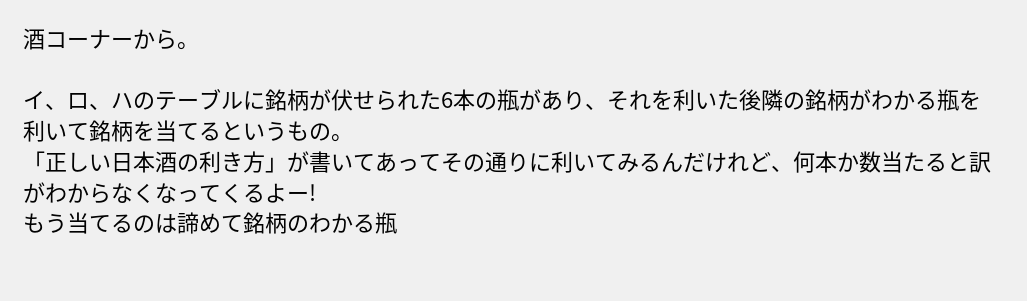酒コーナーから。

イ、ロ、ハのテーブルに銘柄が伏せられた6本の瓶があり、それを利いた後隣の銘柄がわかる瓶を利いて銘柄を当てるというもの。
「正しい日本酒の利き方」が書いてあってその通りに利いてみるんだけれど、何本か数当たると訳がわからなくなってくるよー!
もう当てるのは諦めて銘柄のわかる瓶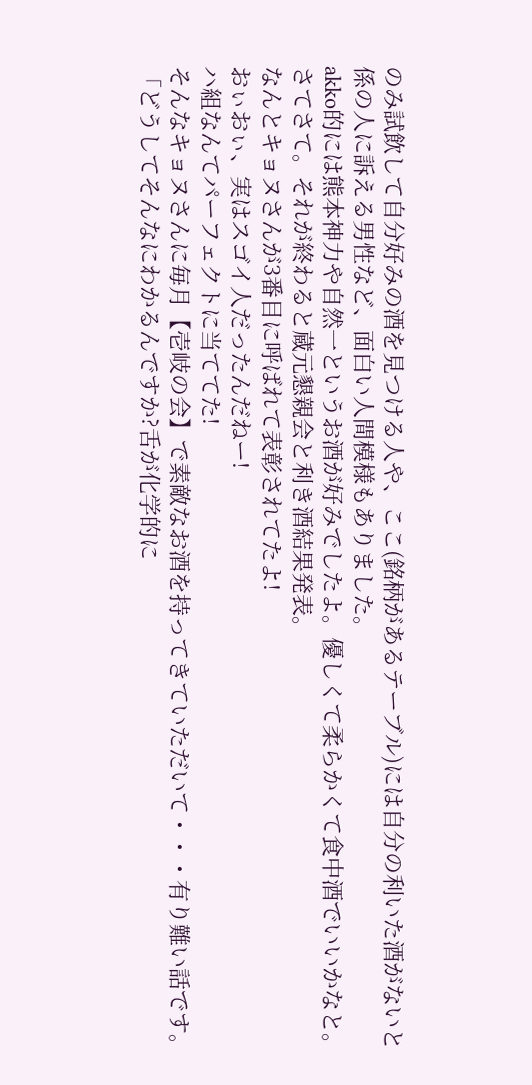のみ試飲して自分好みの酒を見つける人や、ここ(銘柄があるテーブル)には自分の利いた酒がないと係の人に訴える男性など、面白い人間模様もありました。
akko的には熊本神力や自然一というお酒が好みでしたよ。優しくて柔らかくて食中酒でいいかなと。
さてさて。それが終わると蔵元懇親会と利き酒結果発表。
なんとキョヌさんが3番目に呼ばれて表彰されてたよ!
おぃおぃ、実はスゴイ人だったんだねー!
ハ組なんてパーフェクトに当ててた!
そんなキョヌさんに毎月【壱岐の会】で素敵なお酒を持ってきていただいて・・・有り難い話です。
「どうしてそんなにわかるんですか?舌が化学的に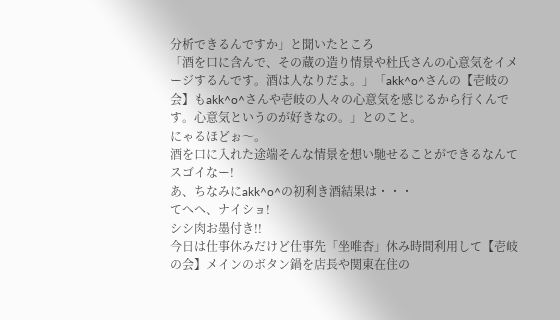分析できるんですか」と聞いたところ
「酒を口に含んで、その蔵の造り情景や杜氏さんの心意気をイメージするんです。酒は人なりだよ。」「akk^o^さんの【壱岐の会】もakk^o^さんや壱岐の人々の心意気を感じるから行くんです。心意気というのが好きなの。」とのこと。
にゃるほどぉ〜。
酒を口に入れた途端そんな情景を想い馳せることができるなんてスゴイなー!
あ、ちなみにakk^o^の初利き酒結果は・・・
てへへ、ナイショ!
シシ肉お墨付き!!
今日は仕事休みだけど仕事先「坐唯杏」休み時間利用して【壱岐の会】メインのボタン鍋を店長や関東在住の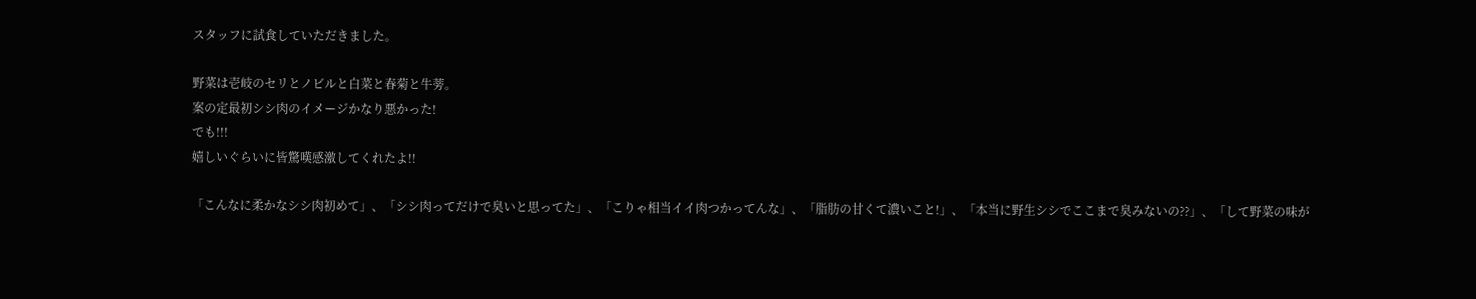スタッフに試食していただきました。

野菜は壱岐のセリとノビルと白菜と春菊と牛蒡。
案の定最初シシ肉のイメージかなり悪かった!
でも!!!
嬉しいぐらいに皆驚嘆感激してくれたよ!!

「こんなに柔かなシシ肉初めて」、「シシ肉ってだけで臭いと思ってた」、「こりゃ相当イイ肉つかってんな」、「脂肪の甘くて濃いこと!」、「本当に野生シシでここまで臭みないの??」、「して野菜の味が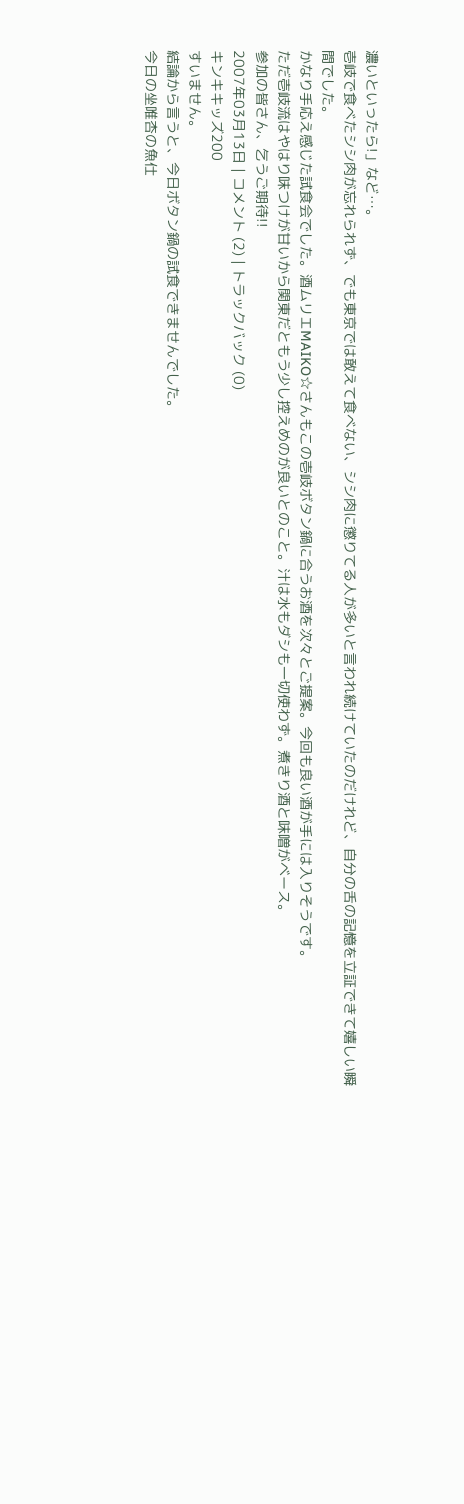濃いといったら!」など…。
壱岐で食べたシシ肉が忘れられず、でも東京では敢えて食べない、シシ肉に懲りてる人が多いと言われ続けていたのだけれど、自分の舌の記憶を立証できて嬉しい瞬間でした。
かなり手応え感じた試食会でした。酒ムリエMAIKO☆さんもこの壱岐ボタン鍋に合うお酒を次々とご提案。今回も良い酒が手には入りそうです。
ただ壱岐流はやはり味つけが甘いから関東だともう少し控えめのが良いとのこと。汁は水もダシも一切使わず。煮きり酒と味噌がベース。
参加の皆さん、乞うご期待!!
2007年03月13日 | コメント (2) | トラックバック (0)
キンキキッズ200
すいません。
結論から言うと、今日ボタン鍋の試食できませんでした。
今日の坐唯杏の魚仕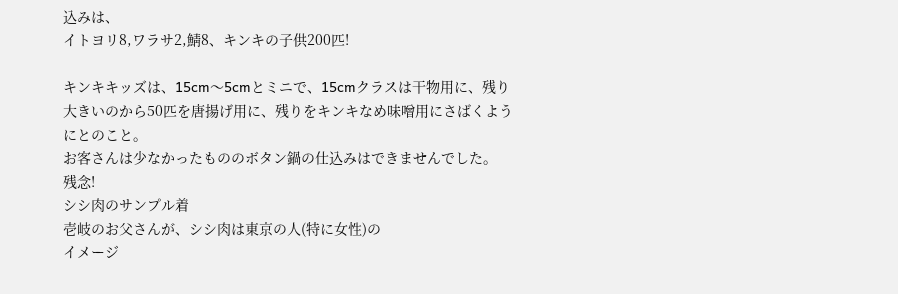込みは、
イトヨリ8,ワラサ2,鯖8、キンキの子供200匹!

キンキキッズは、15cm〜5cmとミニで、15cmクラスは干物用に、残り大きいのから50匹を唐揚げ用に、残りをキンキなめ味噌用にさばくようにとのこと。
お客さんは少なかったもののボタン鍋の仕込みはできませんでした。
残念!
シシ肉のサンプル着
壱岐のお父さんが、シシ肉は東京の人(特に女性)の
イメージ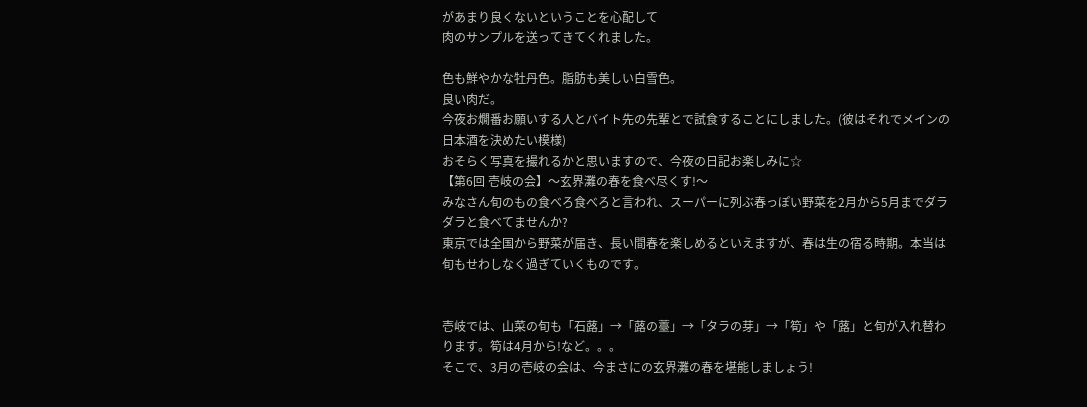があまり良くないということを心配して
肉のサンプルを送ってきてくれました。

色も鮮やかな牡丹色。脂肪も美しい白雪色。
良い肉だ。
今夜お燗番お願いする人とバイト先の先輩とで試食することにしました。(彼はそれでメインの日本酒を決めたい模様)
おそらく写真を撮れるかと思いますので、今夜の日記お楽しみに☆
【第6回 壱岐の会】〜玄界灘の春を食べ尽くす!〜
みなさん旬のもの食べろ食べろと言われ、スーパーに列ぶ春っぽい野菜を2月から5月までダラダラと食べてませんか?
東京では全国から野菜が届き、長い間春を楽しめるといえますが、春は生の宿る時期。本当は旬もせわしなく過ぎていくものです。


壱岐では、山菜の旬も「石蕗」→「蕗の薹」→「タラの芽」→「筍」や「蕗」と旬が入れ替わります。筍は4月から!など。。。
そこで、3月の壱岐の会は、今まさにの玄界灘の春を堪能しましょう!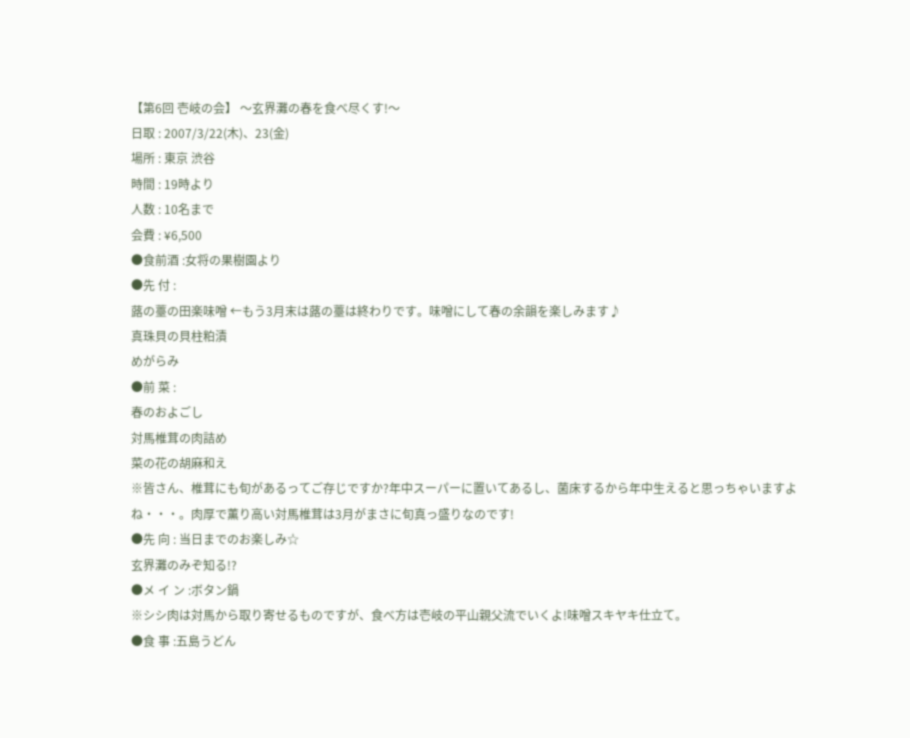【第6回 壱岐の会】 〜玄界灘の春を食べ尽くす!〜
日取 : 2007/3/22(木)、23(金)
場所 : 東京 渋谷
時間 : 19時より
人数 : 10名まで
会費 : ¥6,500
●食前酒 :女将の果樹園より
●先 付 :
蕗の薹の田楽味噌 ←もう3月末は蕗の薹は終わりです。味噌にして春の余韻を楽しみます♪
真珠貝の貝柱粕漬
めがらみ
●前 菜 :
春のおよごし
対馬椎茸の肉詰め
菜の花の胡麻和え
※皆さん、椎茸にも旬があるってご存じですか?年中スーパーに置いてあるし、菌床するから年中生えると思っちゃいますよね・・・。肉厚で薫り高い対馬椎茸は3月がまさに旬真っ盛りなのです!
●先 向 : 当日までのお楽しみ☆
玄界灘のみぞ知る!?
●メ イ ン :ボタン鍋
※シシ肉は対馬から取り寄せるものですが、食べ方は壱岐の平山親父流でいくよ!味噌スキヤキ仕立て。
●食 事 :五島うどん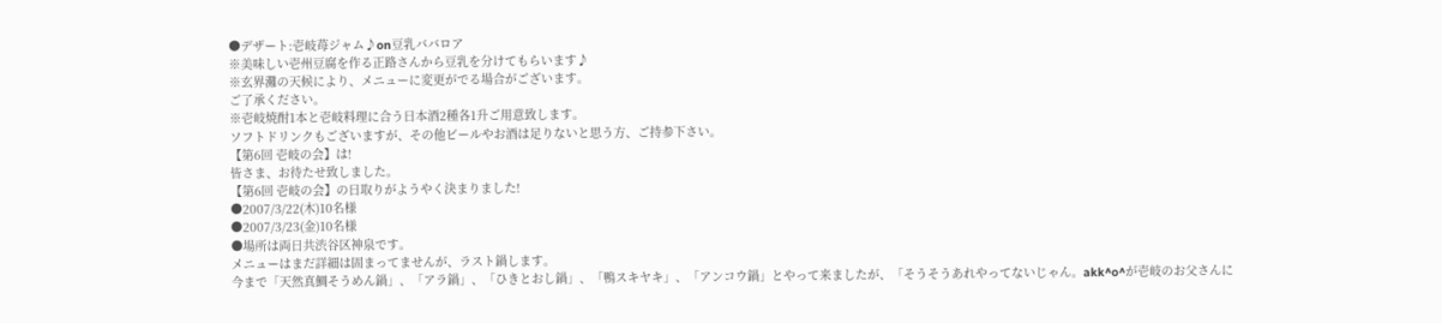●デザート:壱岐苺ジャム♪on豆乳ババロア
※美味しい壱州豆腐を作る正路さんから豆乳を分けてもらいます♪
※玄界灘の天候により、メニューに変更がでる場合がございます。
ご了承ください。
※壱岐焼酎1本と壱岐料理に合う日本酒2種各1升ご用意致します。
ソフトドリンクもございますが、その他ビールやお酒は足りないと思う方、ご持参下さい。
【第6回 壱岐の会】は!
皆さま、お待たせ致しました。
【第6回 壱岐の会】の日取りがようやく決まりました!
●2007/3/22(木)10名様
●2007/3/23(金)10名様
●場所は両日共渋谷区神泉です。
メニューはまだ詳細は固まってませんが、ラスト鍋します。
今まで「天然真鯛そうめん鍋」、「アラ鍋」、「ひきとおし鍋」、「鴨スキヤキ」、「アンコウ鍋」とやって来ましたが、「そうそうあれやってないじゃん。akk^o^が壱岐のお父さんに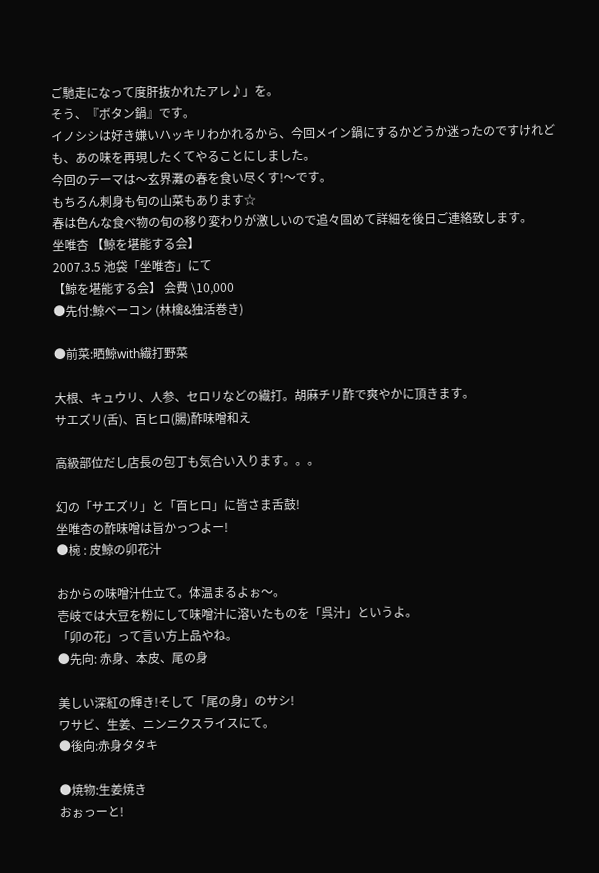ご馳走になって度肝抜かれたアレ♪」を。
そう、『ボタン鍋』です。
イノシシは好き嫌いハッキリわかれるから、今回メイン鍋にするかどうか迷ったのですけれども、あの味を再現したくてやることにしました。
今回のテーマは〜玄界灘の春を食い尽くす!〜です。
もちろん刺身も旬の山菜もあります☆
春は色んな食べ物の旬の移り変わりが激しいので追々固めて詳細を後日ご連絡致します。
坐唯杏 【鯨を堪能する会】
2007.3.5 池袋「坐唯杏」にて
【鯨を堪能する会】 会費 \10,000
●先付:鯨ベーコン (林檎&独活巻き)

●前菜:晒鯨with繊打野菜

大根、キュウリ、人参、セロリなどの繊打。胡麻チリ酢で爽やかに頂きます。
サエズリ(舌)、百ヒロ(腸)酢味噌和え

高級部位だし店長の包丁も気合い入ります。。。

幻の「サエズリ」と「百ヒロ」に皆さま舌鼓!
坐唯杏の酢味噌は旨かっつよー!
●椀 : 皮鯨の卯花汁

おからの味噌汁仕立て。体温まるよぉ〜。
壱岐では大豆を粉にして味噌汁に溶いたものを「呉汁」というよ。
「卯の花」って言い方上品やね。
●先向: 赤身、本皮、尾の身

美しい深紅の輝き!そして「尾の身」のサシ!
ワサビ、生姜、ニンニクスライスにて。
●後向:赤身タタキ

●焼物:生姜焼き
おぉっーと!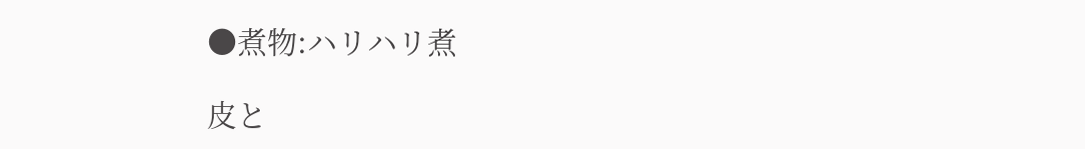●煮物:ハリハリ煮

皮と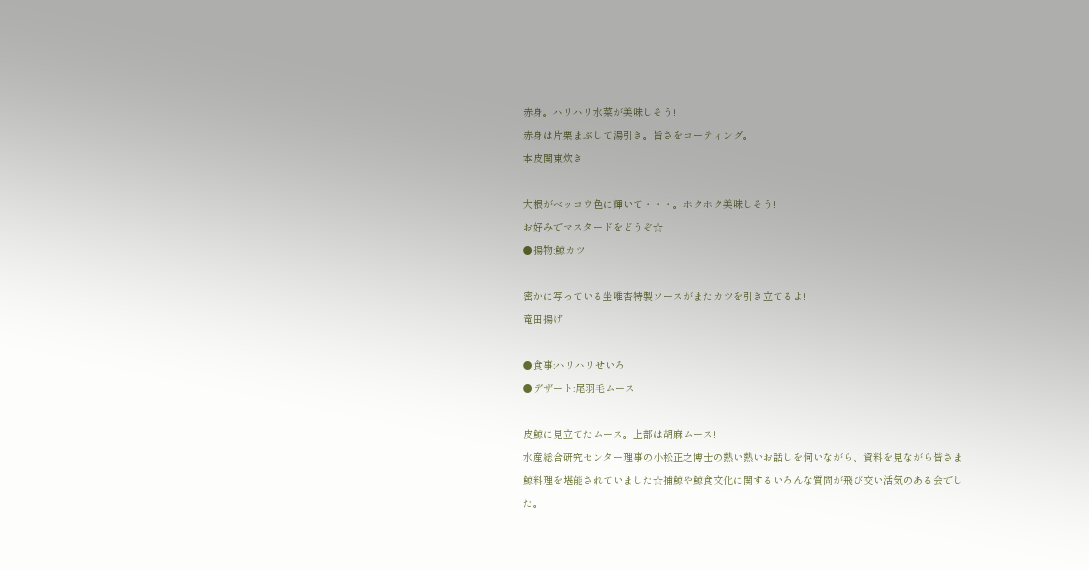赤身。ハリハリ水菜が美味しそう!
赤身は片栗まぶして湯引き。旨さをコーティング。
本皮関東炊き

大根がベッコウ色に輝いて・・・。ホクホク美味しそう!
お好みでマスタードをどうぞ☆
●揚物:鯨カツ

密かに写っている坐唯杏特製ソースがまたカツを引き立てるよ!
竜田揚げ

●食事:ハリハリせいろ
●デザート:尾羽毛ムース

皮鯨に見立てたムース。上部は胡麻ムース!
水産総合研究センター理事の小松正之博士の熱い熱いお話しを伺いながら、資料を見ながら皆さま鯨料理を堪能されていました☆捕鯨や鯨食文化に関するいろんな質問が飛び交い活気のある会でした。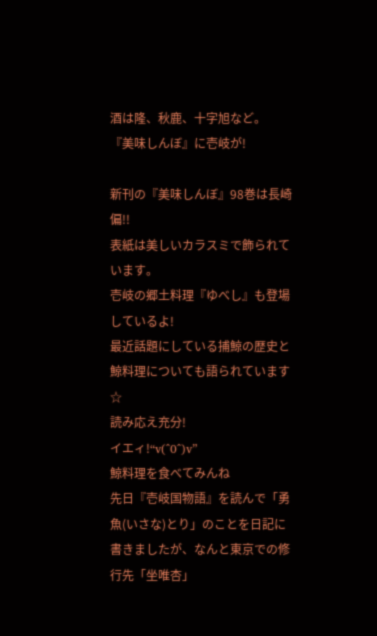酒は隆、秋鹿、十字旭など。
『美味しんぼ』に壱岐が!

新刊の『美味しんぼ』98巻は長崎偏!!
表紙は美しいカラスミで飾られています。
壱岐の郷土料理『ゆべし』も登場しているよ!
最近話題にしている捕鯨の歴史と鯨料理についても語られています☆
読み応え充分!
イエィ!“v(^0^)v”
鯨料理を食べてみんね
先日『壱岐国物語』を読んで「勇魚(いさな)とり」のことを日記に書きましたが、なんと東京での修行先「坐唯杏」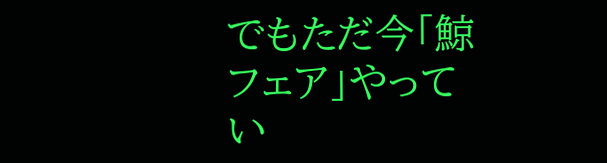でもただ今「鯨フェア」やってい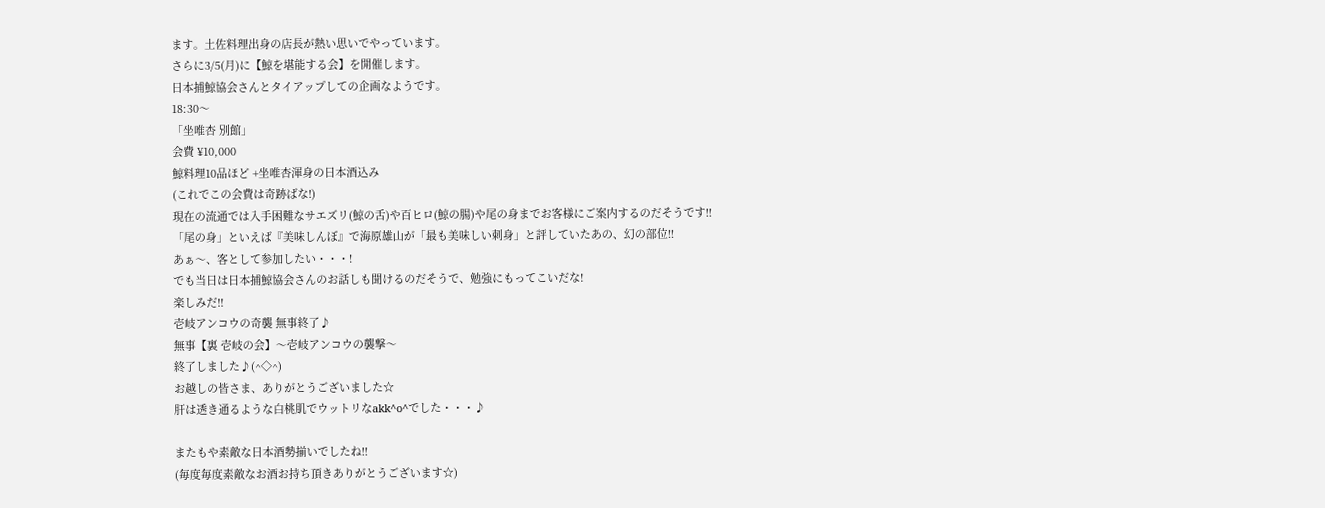ます。土佐料理出身の店長が熱い思いでやっています。
さらに3/5(月)に【鯨を堪能する会】を開催します。
日本捕鯨協会さんとタイアップしての企画なようです。
18:30〜
「坐唯杏 別館」
会費 ¥10,000
鯨料理10品ほど +坐唯杏渾身の日本酒込み
(これでこの会費は奇跡ばな!)
現在の流通では入手困難なサエズリ(鯨の舌)や百ヒロ(鯨の腸)や尾の身までお客様にご案内するのだそうです!!
「尾の身」といえば『美味しんぼ』で海原雄山が「最も美味しい刺身」と評していたあの、幻の部位!!
あぁ〜、客として参加したい・・・!
でも当日は日本捕鯨協会さんのお話しも聞けるのだそうで、勉強にもってこいだな!
楽しみだ!!
壱岐アンコウの奇襲 無事終了♪
無事【裏 壱岐の会】〜壱岐アンコウの襲撃〜
終了しました♪(^◇^)
お越しの皆さま、ありがとうございました☆
肝は透き通るような白桃肌でウットリなakk^o^でした・・・♪

またもや素敵な日本酒勢揃いでしたね!!
(毎度毎度素敵なお酒お持ち頂きありがとうございます☆)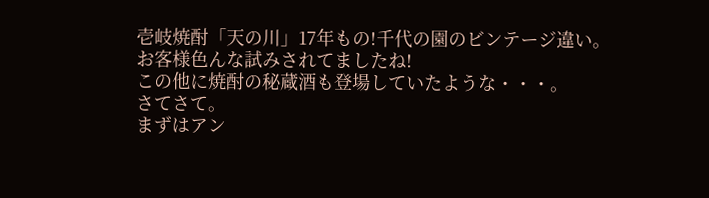壱岐焼酎「天の川」17年もの!千代の園のビンテージ違い。
お客様色んな試みされてましたね!
この他に焼酎の秘蔵酒も登場していたような・・・。
さてさて。
まずはアン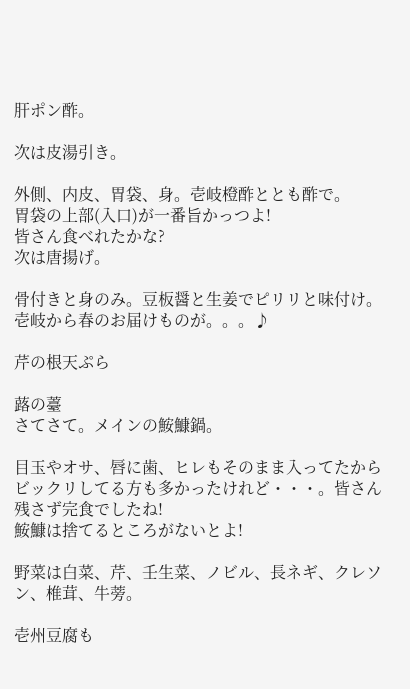肝ポン酢。

次は皮湯引き。

外側、内皮、胃袋、身。壱岐橙酢ととも酢で。
胃袋の上部(入口)が一番旨かっつよ!
皆さん食べれたかな?
次は唐揚げ。

骨付きと身のみ。豆板醤と生姜でピリリと味付け。
壱岐から春のお届けものが。。。♪

芹の根天ぷら

蕗の薹
さてさて。メインの鮟鱇鍋。

目玉やオサ、唇に歯、ヒレもそのまま入ってたからビックリしてる方も多かったけれど・・・。皆さん残さず完食でしたね!
鮟鱇は捨てるところがないとよ!

野菜は白菜、芹、壬生菜、ノビル、長ネギ、クレソン、椎茸、牛蒡。

壱州豆腐も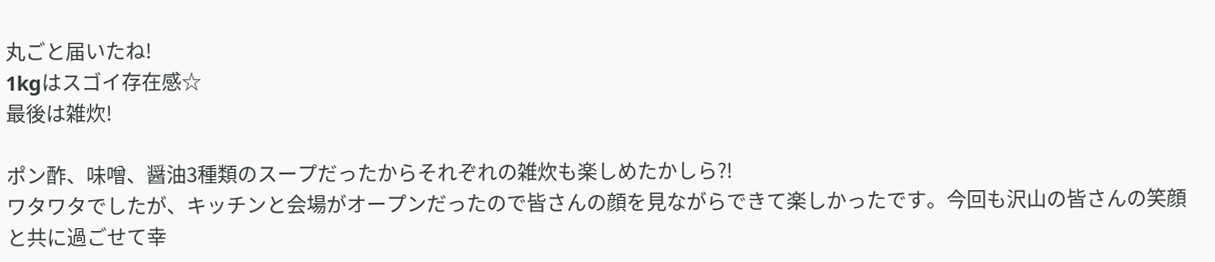丸ごと届いたね!
1kgはスゴイ存在感☆
最後は雑炊!

ポン酢、味噌、醤油3種類のスープだったからそれぞれの雑炊も楽しめたかしら?!
ワタワタでしたが、キッチンと会場がオープンだったので皆さんの顔を見ながらできて楽しかったです。今回も沢山の皆さんの笑顔と共に過ごせて幸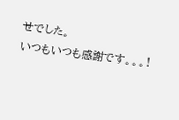せでした。
いつもいつも感謝です。。。!